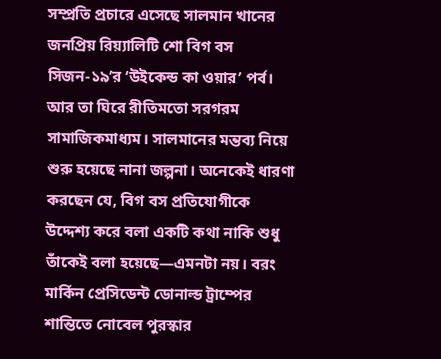সম্প্রতি প্রচারে এসেছে সালমান খানের জনপ্রিয় রিয়্যালিটি শো বিগ বস সিজন-১৯’র ‘উইকেন্ড কা ওয়ার’ পর্ব। আর তা ঘিরে রীতিমতো সরগরম সামাজিকমাধ্যম। সালমানের মন্তব্য নিয়ে শুরু হয়েছে নানা জল্পনা। অনেকেই ধারণা করছেন যে, বিগ বস প্রতিযোগীকে উদ্দেশ্য করে বলা একটি কথা নাকি শুধু তাঁকেই বলা হয়েছে—এমনটা নয়। বরং মার্কিন প্রেসিডেন্ট ডোনাল্ড ট্রাম্পের শান্তিতে নোবেল পুরস্কার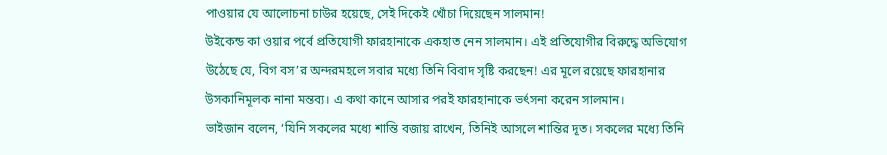পাওয়ার যে আলোচনা চাউর হয়েছে, সেই দিকেই খোঁচা দিয়েছেন সালমান!
উইকেন্ড কা ওয়ার পর্বে প্রতিযোগী ফারহানাকে একহাত নেন সালমান। এই প্রতিযোগীর বিরুদ্ধে অভিযোগ উঠেছে যে, বিগ বস’র অন্দরমহলে সবার মধ্যে তিনি বিবাদ সৃষ্টি করছেন! এর মূলে রয়েছে ফারহানার উসকানিমূলক নানা মন্তব্য। এ কথা কানে আসার পরই ফারহানাকে ভর্ৎসনা করেন সালমান।
ভাইজান বলেন, ‘যিনি সকলের মধ্যে শান্তি বজায় রাখেন, তিনিই আসলে শান্তির দূত। সকলের মধ্যে তিনি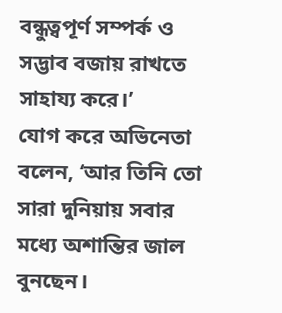বন্ধুত্বপূর্ণ সম্পর্ক ও সদ্ভাব বজায় রাখতে সাহায্য করে।’
যোগ করে অভিনেতা বলেন, ‘আর তিনি তো সারা দুনিয়ায় সবার মধ্যে অশান্তির জাল বুনছেন।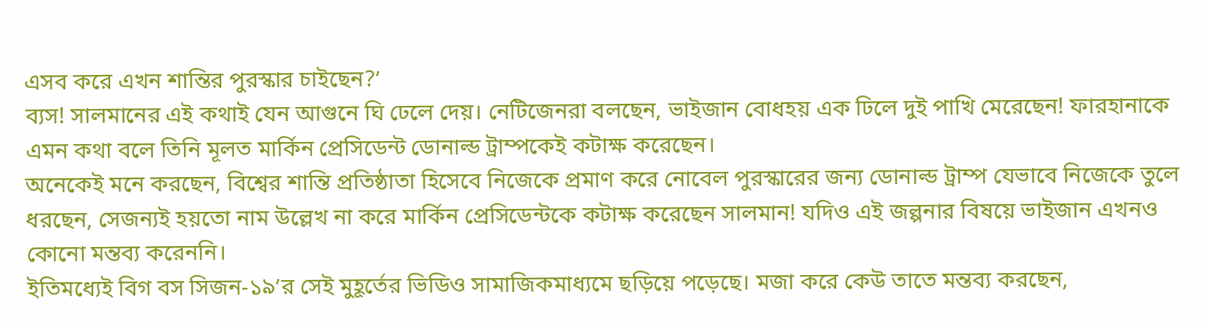এসব করে এখন শান্তির পুরস্কার চাইছেন?’
ব্যস! সালমানের এই কথাই যেন আগুনে ঘি ঢেলে দেয়। নেটিজেনরা বলছেন, ভাইজান বোধহয় এক ঢিলে দুই পাখি মেরেছেন! ফারহানাকে এমন কথা বলে তিনি মূলত মার্কিন প্রেসিডেন্ট ডোনাল্ড ট্রাম্পকেই কটাক্ষ করেছেন।
অনেকেই মনে করছেন, বিশ্বের শান্তি প্রতিষ্ঠাতা হিসেবে নিজেকে প্রমাণ করে নোবেল পুরস্কারের জন্য ডোনাল্ড ট্রাম্প যেভাবে নিজেকে তুলে ধরছেন, সেজন্যই হয়তো নাম উল্লেখ না করে মার্কিন প্রেসিডেন্টকে কটাক্ষ করেছেন সালমান! যদিও এই জল্পনার বিষয়ে ভাইজান এখনও কোনো মন্তব্য করেননি।
ইতিমধ্যেই বিগ বস সিজন-১৯’র সেই মুহূর্তের ভিডিও সামাজিকমাধ্যমে ছড়িয়ে পড়েছে। মজা করে কেউ তাতে মন্তব্য করছেন,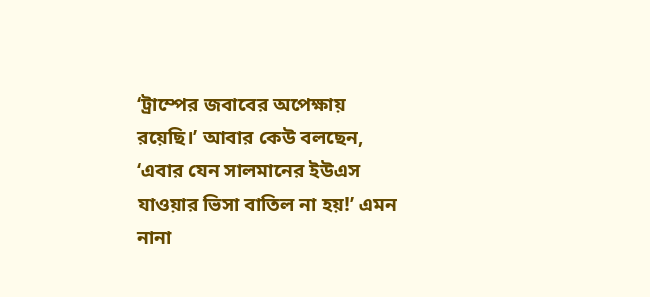‘ট্রাম্পের জবাবের অপেক্ষায় রয়েছি।’ আবার কেউ বলছেন, ‘এবার যেন সালমানের ইউএস যাওয়ার ভিসা বাতিল না হয়!’ এমন নানা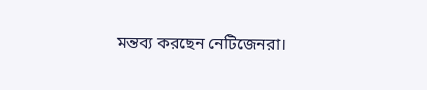মন্তব্য করছেন নেটিজেনরা।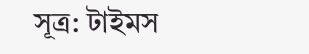সূত্র: টাইমস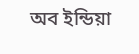অব ইন্ডিয়া